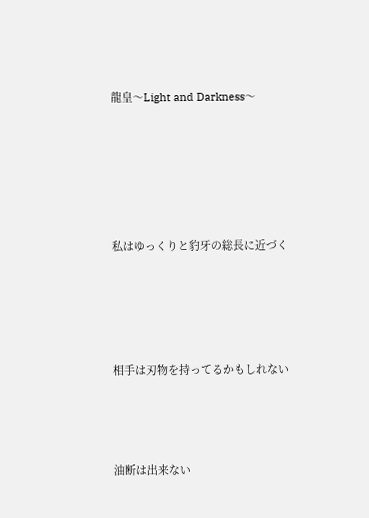龍皇〜Light and Darkness〜





私はゆっくりと豹牙の総長に近づく




相手は刃物を持ってるかもしれない



油断は出来ない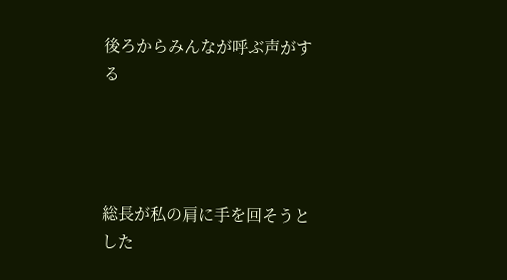後ろからみんなが呼ぶ声がする




総長が私の肩に手を回そうとした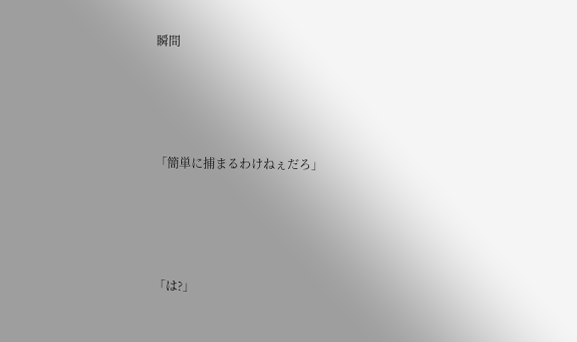瞬間




「簡単に捕まるわけねぇだろ」




「は?」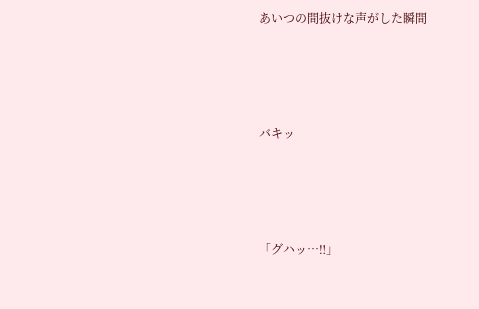あいつの間抜けな声がした瞬間




バキッ




「グハッ…‼」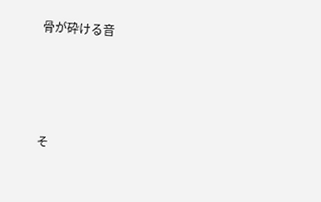骨が砕ける音




そ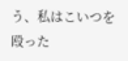う、私はこいつを殴った